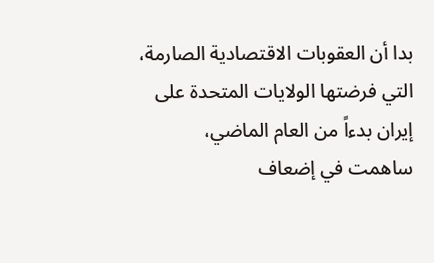بدا أن العقوبات الاقتصادية الصارمة، التي فرضتها الولايات المتحدة على إيران بدءاً من العام الماضي، ساهمت في إضعاف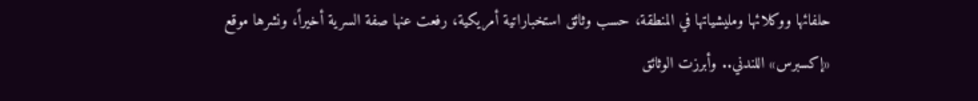حلفائها ووكلائها ومليشياتها في المنطقة، حسب وثائق استخباراتية أمريكية، رفعت عنها صفة السرية أخيراً، ونشرها موقع «إكسبرس» اللندني.. وأبرزت الوثائق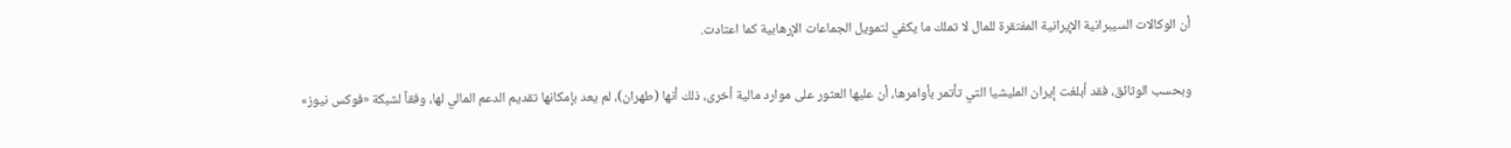أن الوكالات السيبرانية الإيرانية المفتقرة للمال لا تملك ما يكفي لتمويل الجماعات الإرهابية كما اعتادت.

وبحسب الوثائق، فقد أبلغت إيران المليشيا التي تأتمر بأوامرها، أن عليها العثور على موارد مالية أخرى، ذلك أنها (طهران)، لم يعد بإمكانها تقديم الدعم المالي لها، وفقاً لشبكة «فوكس نيوز»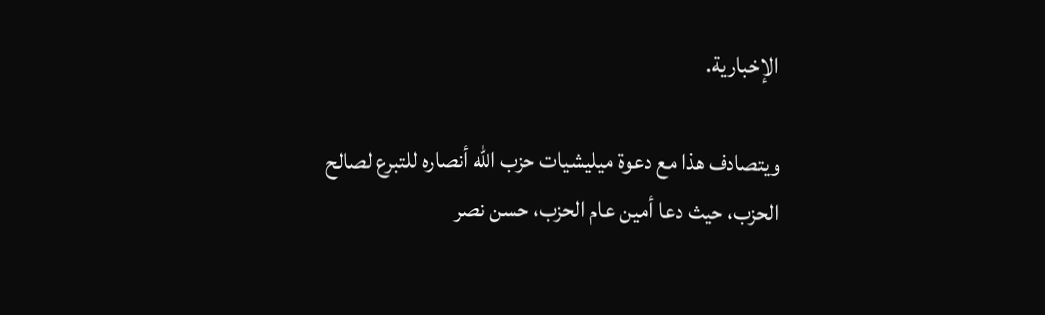الإخبارية.

ويتصادف هذا مع دعوة ميليشيات حزب الله أنصاره للتبرع لصالح الحزب، حيث دعا أمين عام الحزب، حسن نصر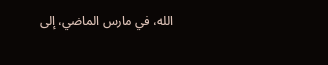الله، في مارس الماضي، إلى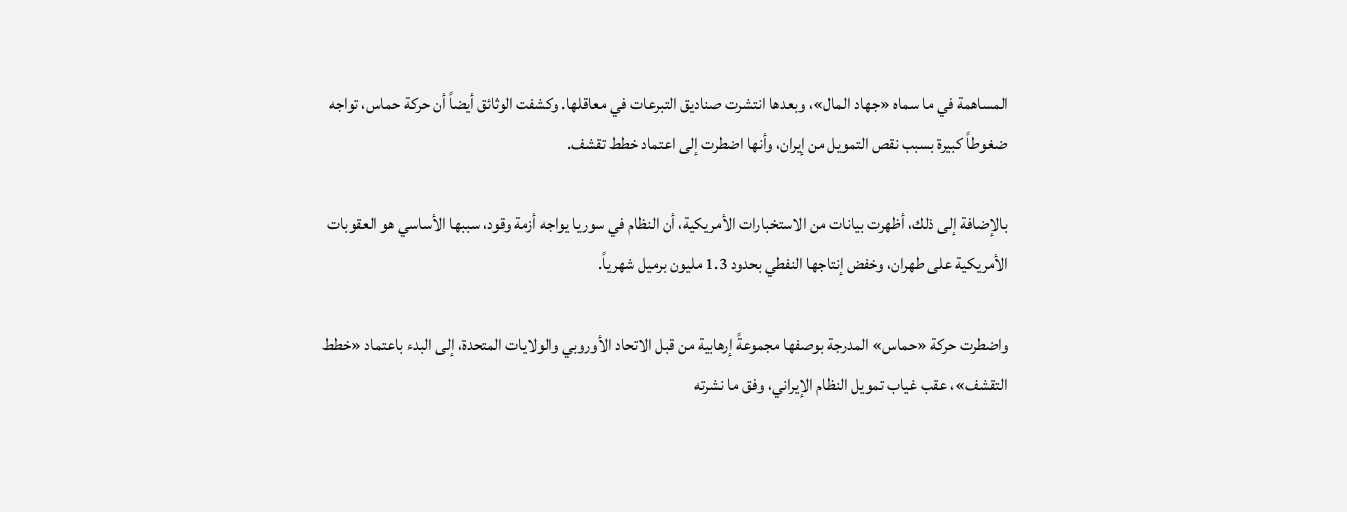المساهمة في ما سماه «جهاد المال»، وبعدها انتشرت صناديق التبرعات في معاقلها. وكشفت الوثائق أيضاً أن حركة حماس، تواجه ضغوطاً كبيرة بسبب نقص التمويل من إيران، وأنها اضطرت إلى اعتماد خطط تقشف.

بالإضافة إلى ذلك، أظهرت بيانات من الاستخبارات الأمريكية، أن النظام في سوريا يواجه أزمة وقود، سببها الأساسي هو العقوبات الأمريكية على طهران، وخفض إنتاجها النفطي بحدود 1.3 مليون برميل شهرياً.

واضطرت حركة «حماس» المدرجة بوصفها مجموعةً إرهابية من قبل الاتحاد الأوروبي والولايات المتحدة، إلى البدء باعتماد «خطط التقشف»، عقب غياب تمويل النظام الإيراني، وفق ما نشرته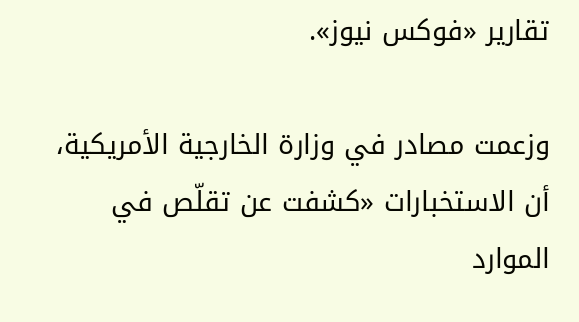تقارير «فوكس نيوز».

وزعمت مصادر في وزارة الخارجية الأمريكية، أن الاستخبارات «كشفت عن تقلّص في الموارد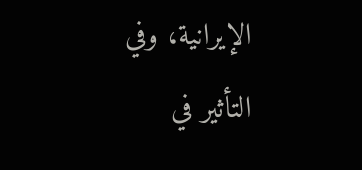الإيرانية، وفي التأثير في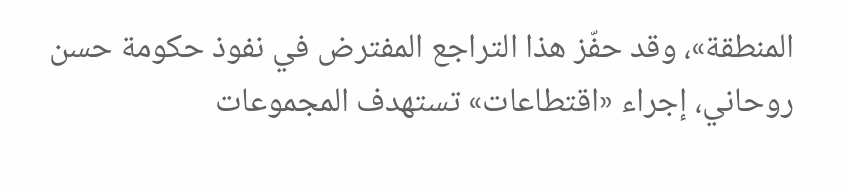المنطقة»، وقد حفّز هذا التراجع المفترض في نفوذ حكومة حسن روحاني، إجراء «اقتطاعات» تستهدف المجموعات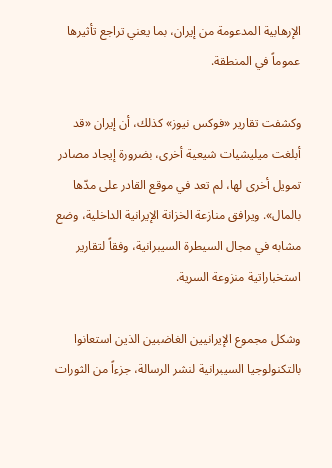الإرهابية المدعومة من إيران، بما يعني تراجع تأثيرها عموماً في المنطقة.

وكشفت تقارير «فوكس نيوز» كذلك، أن إيران «قد أبلغت ميليشيات شيعية أخرى، بضرورة إيجاد مصادر تمويل أخرى لها، لم تعد في موقع القادر على مدّها بالمال». ويرافق منازعة الخزانة الإيرانية الداخلية، وضع مشابه في مجال السيطرة السيبرانية، وفقاً لتقارير استخباراتية منزوعة السرية.

وشكل مجموع الإيرانيين الغاضبين الذين استعانوا بالتكنولوجيا السيبرانية لنشر الرسالة، جزءاً من الثورات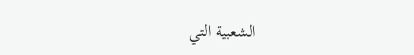الشعبية التي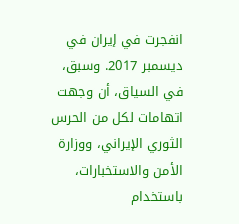انفجرت في إيران في ديسمبر 2017. وسبق، في السياق، أن وجهت اتهامات لكل من الحرس الثوري الإيراني، ووزارة الأمن والاستخبارات، باستخدام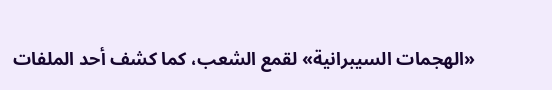«الهجمات السيبرانية» لقمع الشعب، كما كشف أحد الملفات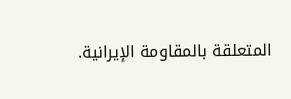المتعلقة بالمقاومة الإيرانية.